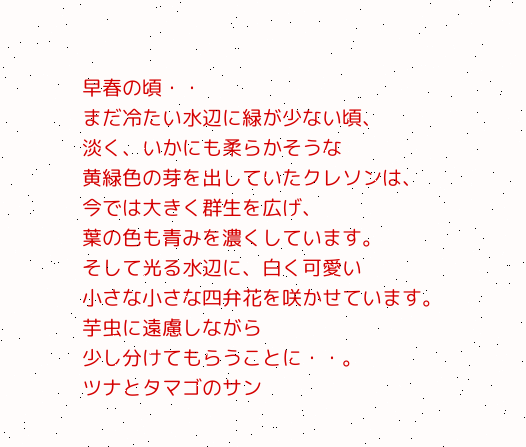早春の頃・・
まだ冷たい水辺に緑が少ない頃、
淡く、いかにも柔らかそうな
黄緑色の芽を出していたクレソンは、
今では大きく群生を広げ、
葉の色も青みを濃くしています。
そして光る水辺に、白く可愛い
小さな小さな四弁花を咲かせています。
芋虫に遠慮しながら
少し分けてもらうことに・・。
ツナとタマゴのサン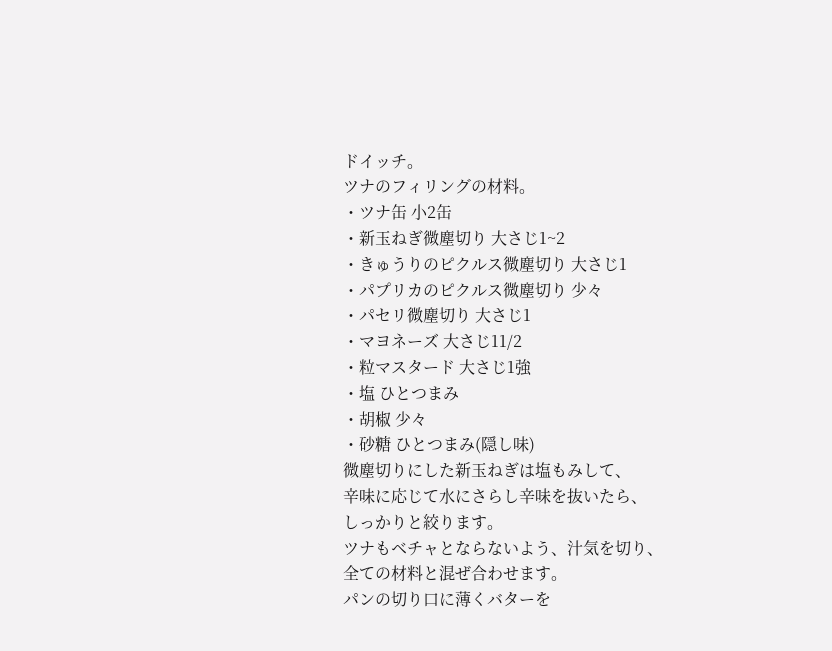ドイッチ。
ツナのフィリングの材料。
・ツナ缶 小2缶
・新玉ねぎ微塵切り 大さじ1~2
・きゅうりのピクルス微塵切り 大さじ1
・パプリカのピクルス微塵切り 少々
・パセリ微塵切り 大さじ1
・マヨネーズ 大さじ11/2
・粒マスタード 大さじ1強
・塩 ひとつまみ
・胡椒 少々
・砂糖 ひとつまみ(隠し味)
微塵切りにした新玉ねぎは塩もみして、
辛味に応じて水にさらし辛味を抜いたら、
しっかりと絞ります。
ツナもベチャとならないよう、汁気を切り、
全ての材料と混ぜ合わせます。
パンの切り口に薄くバターを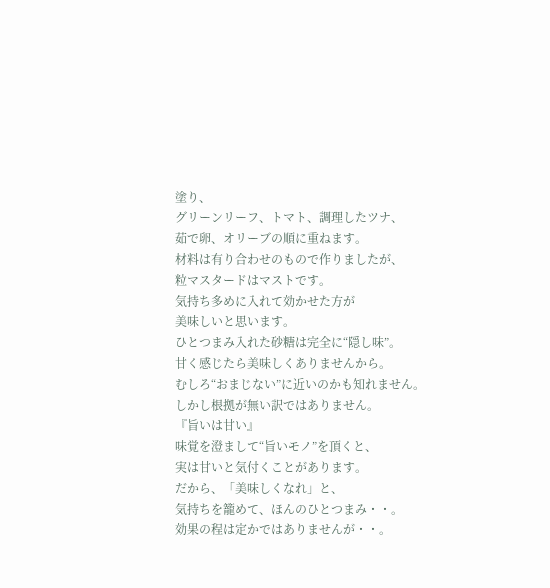塗り、
グリーンリーフ、トマト、調理したツナ、
茹で卵、オリーブの順に重ねます。
材料は有り合わせのもので作りましたが、
粒マスタードはマストです。
気持ち多めに入れて効かせた方が
美味しいと思います。
ひとつまみ入れた砂糖は完全に“隠し味”。
甘く感じたら美味しくありませんから。
むしろ“おまじない”に近いのかも知れません。
しかし根拠が無い訳ではありません。
『旨いは甘い』
味覚を澄まして“旨いモノ”を頂くと、
実は甘いと気付くことがあります。
だから、「美味しくなれ」と、
気持ちを籠めて、ほんのひとつまみ・・。
効果の程は定かではありませんが・・。